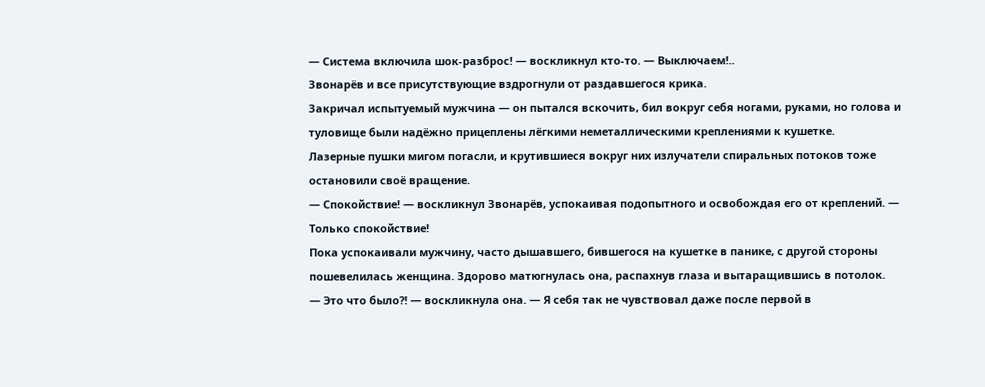— Система включила шок-разброс! — воскликнул кто-то. — Выключаем!..
Звонарёв и все присутствующие вздрогнули от раздавшегося крика.
Закричал испытуемый мужчина — он пытался вскочить, бил вокруг себя ногами, руками, но голова и туловище были надёжно прицеплены лёгкими неметаллическими креплениями к кушетке.
Лазерные пушки мигом погасли, и крутившиеся вокруг них излучатели спиральных потоков тоже остановили своё вращение.
— Спокойствие! — воскликнул Звонарёв, успокаивая подопытного и освобождая его от креплений. — Только спокойствие!
Пока успокаивали мужчину, часто дышавшего, бившегося на кушетке в панике, с другой стороны пошевелилась женщина. Здорово матюгнулась она, распахнув глаза и вытаращившись в потолок.
— Это что было?! — воскликнула она. — Я себя так не чувствовал даже после первой в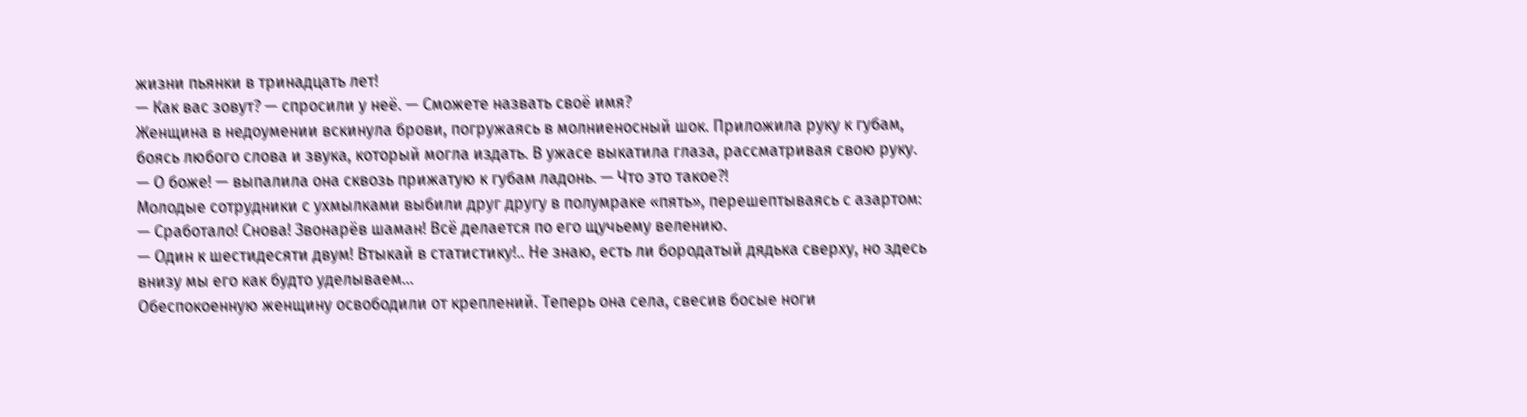жизни пьянки в тринадцать лет!
— Как вас зовут? — спросили у неё. — Сможете назвать своё имя?
Женщина в недоумении вскинула брови, погружаясь в молниеносный шок. Приложила руку к губам, боясь любого слова и звука, который могла издать. В ужасе выкатила глаза, рассматривая свою руку.
— О боже! — выпалила она сквозь прижатую к губам ладонь. — Что это такое?!
Молодые сотрудники с ухмылками выбили друг другу в полумраке «пять», перешептываясь с азартом:
— Сработало! Снова! Звонарёв шаман! Всё делается по его щучьему велению.
— Один к шестидесяти двум! Втыкай в статистику!.. Не знаю, есть ли бородатый дядька сверху, но здесь внизу мы его как будто уделываем…
Обеспокоенную женщину освободили от креплений. Теперь она села, свесив босые ноги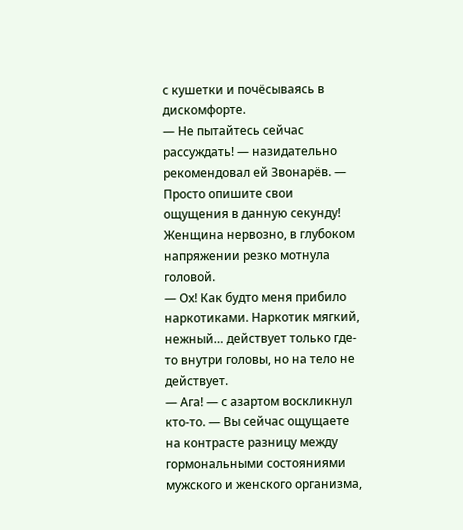с кушетки и почёсываясь в дискомфорте.
— Не пытайтесь сейчас рассуждать! — назидательно рекомендовал ей Звонарёв. — Просто опишите свои ощущения в данную секунду!
Женщина нервозно, в глубоком напряжении резко мотнула головой.
— Ох! Как будто меня прибило наркотиками. Наркотик мягкий, нежный… действует только где-то внутри головы, но на тело не действует.
— Ага! — с азартом воскликнул кто-то. — Вы сейчас ощущаете на контрасте разницу между гормональными состояниями мужского и женского организма,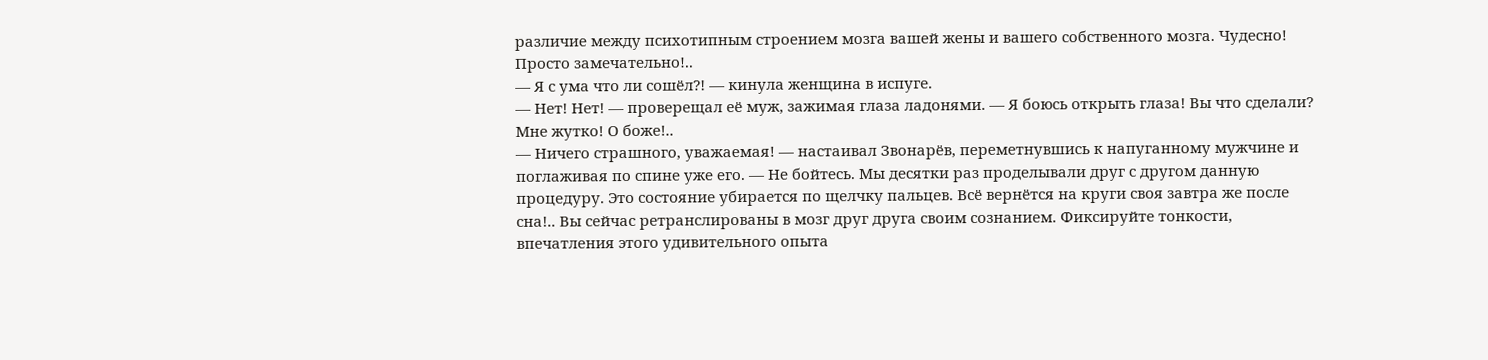различие между психотипным строением мозга вашей жены и вашего собственного мозга. Чудесно! Просто замечательно!..
— Я с ума что ли сошёл?! — кинула женщина в испуге.
— Нет! Нет! — проверещал её муж, зажимая глаза ладонями. — Я боюсь открыть глаза! Вы что сделали? Мне жутко! О боже!..
— Ничего страшного, уважаемая! — настаивал Звонарёв, переметнувшись к напуганному мужчине и поглаживая по спине уже его. — Не бойтесь. Мы десятки раз проделывали друг с другом данную процедуру. Это состояние убирается по щелчку пальцев. Всё вернётся на круги своя завтра же после сна!.. Вы сейчас ретранслированы в мозг друг друга своим сознанием. Фиксируйте тонкости, впечатления этого удивительного опыта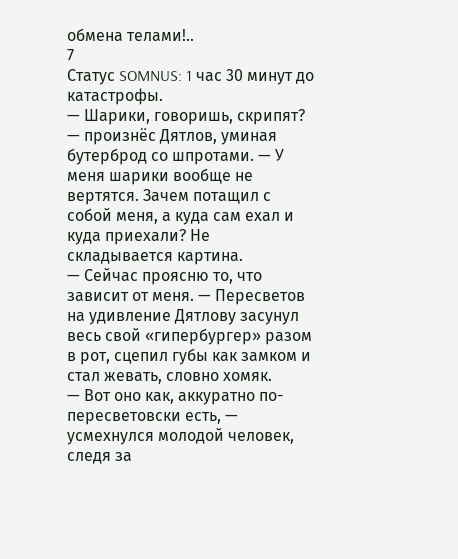обмена телами!..
7
Статус SOMNUS: 1 час 30 минут до катастрофы.
— Шарики, говоришь, скрипят? — произнёс Дятлов, уминая бутерброд со шпротами. — У меня шарики вообще не вертятся. Зачем потащил с собой меня, а куда сам ехал и куда приехали? Не складывается картина.
— Сейчас проясню то, что зависит от меня. — Пересветов на удивление Дятлову засунул весь свой «гипербургер» разом в рот, сцепил губы как замком и стал жевать, словно хомяк.
— Вот оно как, аккуратно по-пересветовски есть, — усмехнулся молодой человек, следя за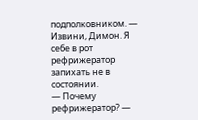подполковником. — Извини, Димон. Я себе в рот рефрижератор запихать не в состоянии.
— Почему рефрижератор? —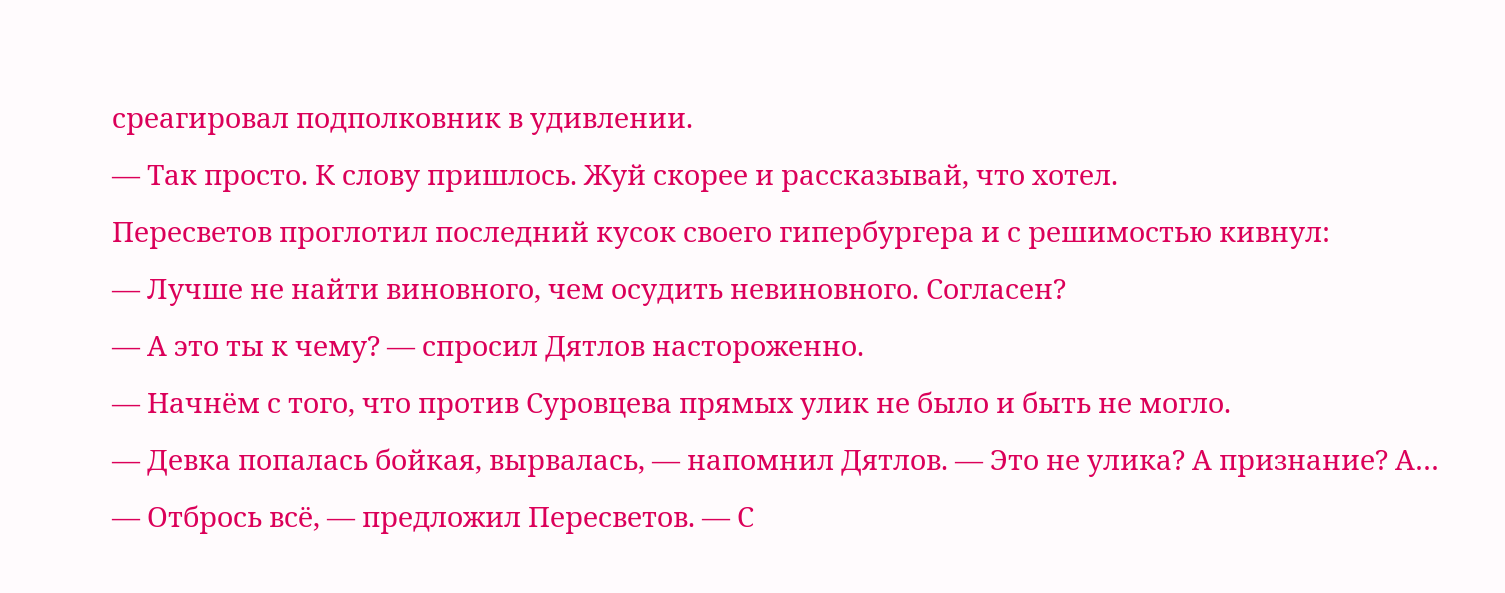среагировал подполковник в удивлении.
— Так просто. К слову пришлось. Жуй скорее и рассказывай, что хотел.
Пересветов проглотил последний кусок своего гипербургера и с решимостью кивнул:
— Лучше не найти виновного, чем осудить невиновного. Согласен?
— А это ты к чему? — спросил Дятлов настороженно.
— Начнём с того, что против Суровцева прямых улик не было и быть не могло.
— Девка попалась бойкая, вырвалась, — напомнил Дятлов. — Это не улика? А признание? А…
— Отбрось всё, — предложил Пересветов. — С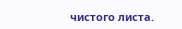чистого листа.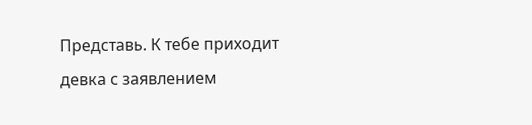Представь. К тебе приходит девка с заявлением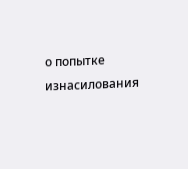о попытке изнасилования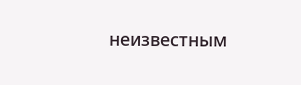неизвестным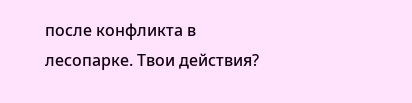после конфликта в лесопарке. Твои действия?